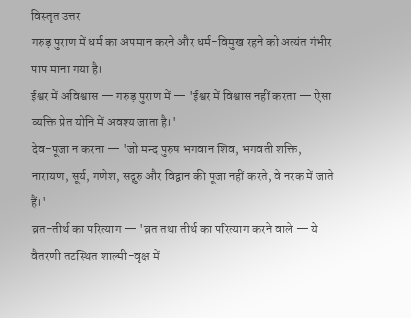विस्तृत उत्तर
गरुड़ पुराण में धर्म का अपमान करने और धर्म-विमुख रहने को अत्यंत गंभीर पाप माना गया है।
ईश्वर में अविश्वास — गरुड़ पुराण में — 'ईश्वर में विश्वास नहीं करता — ऐसा व्यक्ति प्रेत योनि में अवश्य जाता है।'
देव-पूजा न करना — 'जो मन्द पुरुष भगवान शिव, भगवती शक्ति, नारायण, सूर्य, गणेश, सद्गुरु और विद्वान की पूजा नहीं करते, वे नरक में जाते हैं।'
व्रत-तीर्थ का परित्याग — 'व्रत तथा तीर्थ का परित्याग करने वाले — ये वैतरणी तटस्थित शाल्मी-वृक्ष में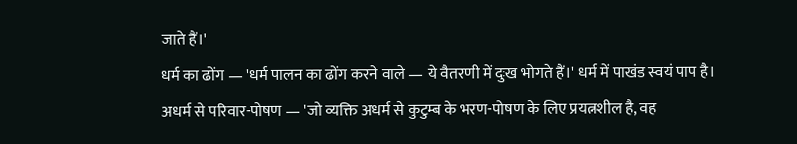जाते हैं।'
धर्म का ढोंग — 'धर्म पालन का ढोंग करने वाले — ये वैतरणी में दुःख भोगते हैं।' धर्म में पाखंड स्वयं पाप है।
अधर्म से परिवार-पोषण — 'जो व्यक्ति अधर्म से कुटुम्ब के भरण-पोषण के लिए प्रयत्नशील है, वह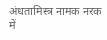अंधतामिस्त्र नामक नरक में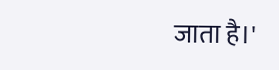जाता है।'